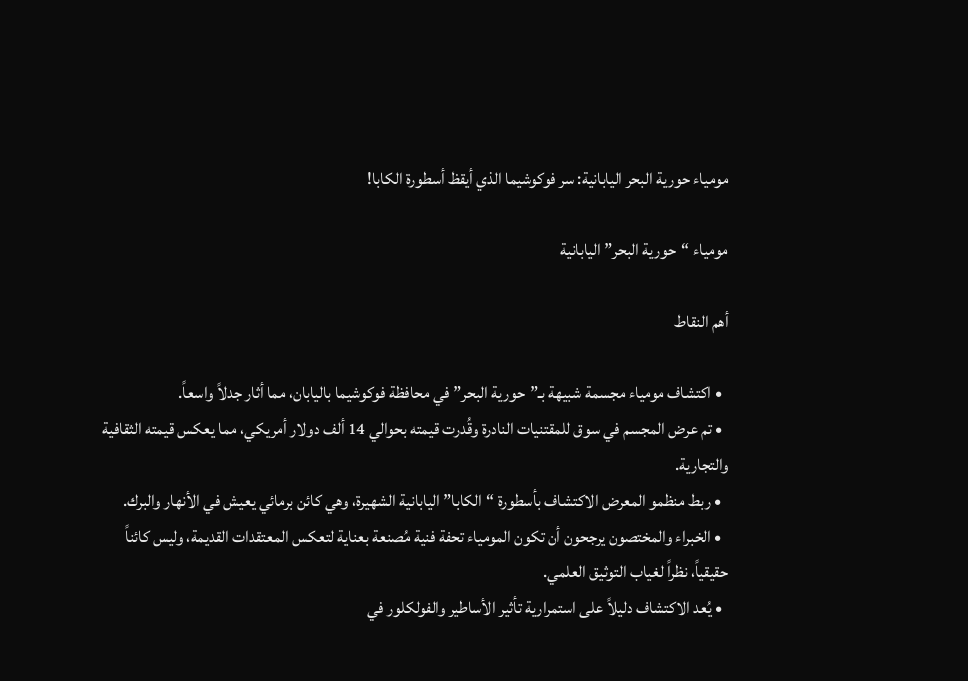مومياء حورية البحر اليابانية: سر فوكوشيما الذي أيقظ أسطورة الكابا!

مومياء “حورية البحر” اليابانية

أهم النقاط

  • اكتشاف مومياء مجسمة شبيهة بـ”حورية البحر” في محافظة فوكوشيما باليابان، مما أثار جدلاً واسعاً.
  • تم عرض المجسم في سوق للمقتنيات النادرة وقُدرت قيمته بحوالي 14 ألف دولار أمريكي، مما يعكس قيمته الثقافية والتجارية.
  • ربط منظمو المعرض الاكتشاف بأسطورة “الكابا” اليابانية الشهيرة، وهي كائن برمائي يعيش في الأنهار والبرك.
  • الخبراء والمختصون يرجحون أن تكون المومياء تحفة فنية مُصنعة بعناية لتعكس المعتقدات القديمة، وليس كائناً حقيقياً، نظراً لغياب التوثيق العلمي.
  • يُعد الاكتشاف دليلاً على استمرارية تأثير الأساطير والفولكلور في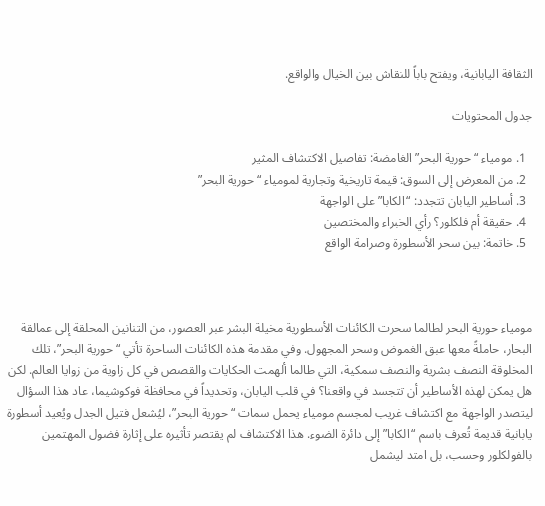الثقافة اليابانية، ويفتح باباً للنقاش بين الخيال والواقع.

جدول المحتويات

  1. مومياء “حورية البحر” الغامضة: تفاصيل الاكتشاف المثير
  2. من المعرض إلى السوق: قيمة تاريخية وتجارية لمومياء “حورية البحر”
  3. أساطير اليابان تتجدد: “الكابا” على الواجهة
  4. حقيقة أم فلكلور؟ رأي الخبراء والمختصين
  5. خاتمة: بين سحر الأسطورة وصرامة الواقع



مومياء حورية البحر لطالما سحرت الكائنات الأسطورية مخيلة البشر عبر العصور، من التنانين المحلقة إلى عمالقة البحار، حاملةً معها عبق الغموض وسحر المجهول. وفي مقدمة هذه الكائنات الساحرة تأتي “حورية البحر”، تلك المخلوقة النصف بشرية والنصف سمكية، التي طالما ألهمت الحكايات والقصص في كل زاوية من زوايا العالم. لكن هل يمكن لهذه الأساطير أن تتجسد في واقعنا؟ في قلب اليابان، وتحديداً في محافظة فوكوشيما، عاد هذا السؤال ليتصدر الواجهة مع اكتشاف غريب لمجسم مومياء يحمل سمات “حورية البحر”، ليُشعل فتيل الجدل ويُعيد أسطورة يابانية قديمة تُعرف باسم “الكابا” إلى دائرة الضوء. هذا الاكتشاف لم يقتصر تأثيره على إثارة فضول المهتمين بالفولكلور وحسب، بل امتد ليشمل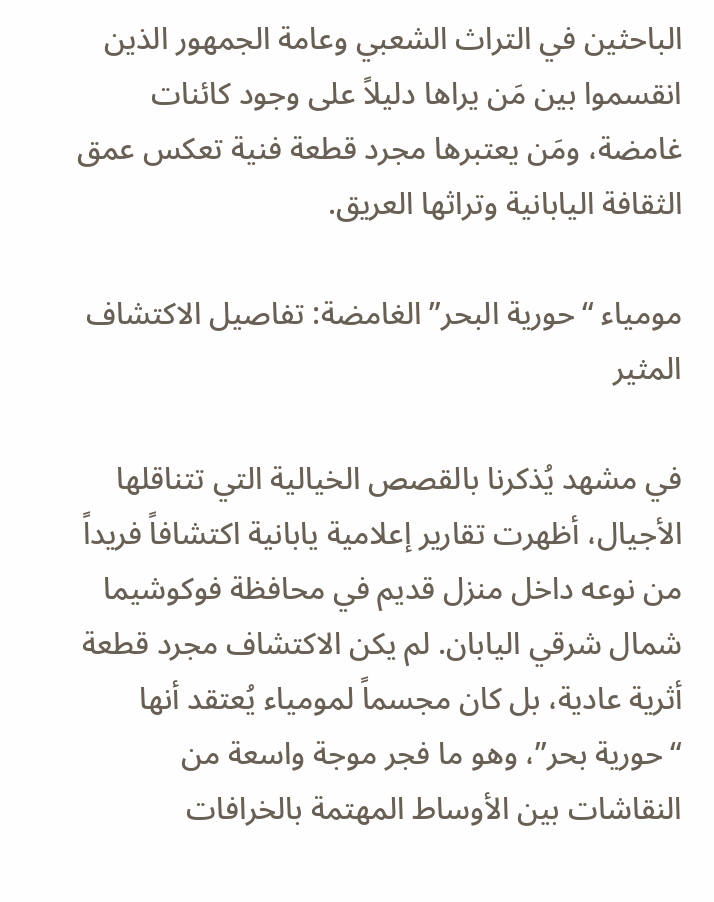الباحثين في التراث الشعبي وعامة الجمهور الذين انقسموا بين مَن يراها دليلاً على وجود كائنات غامضة، ومَن يعتبرها مجرد قطعة فنية تعكس عمق الثقافة اليابانية وتراثها العريق.

مومياء “حورية البحر” الغامضة: تفاصيل الاكتشاف المثير

في مشهد يُذكرنا بالقصص الخيالية التي تتناقلها الأجيال، أظهرت تقارير إعلامية يابانية اكتشافاً فريداً من نوعه داخل منزل قديم في محافظة فوكوشيما شمال شرقي اليابان. لم يكن الاكتشاف مجرد قطعة أثرية عادية، بل كان مجسماً لمومياء يُعتقد أنها “حورية بحر”، وهو ما فجر موجة واسعة من النقاشات بين الأوساط المهتمة بالخرافات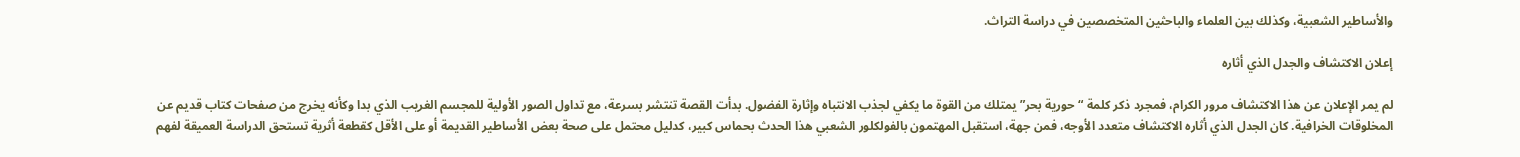والأساطير الشعبية، وكذلك بين العلماء والباحثين المتخصصين في دراسة التراث.

إعلان الاكتشاف والجدل الذي أثاره

لم يمر الإعلان عن هذا الاكتشاف مرور الكرام، فمجرد ذكر كلمة “حورية بحر” يمتلك من القوة ما يكفي لجذب الانتباه وإثارة الفضول. بدأت القصة تنتشر بسرعة، مع تداول الصور الأولية للمجسم الغريب الذي بدا وكأنه يخرج من صفحات كتاب قديم عن المخلوقات الخرافية. كان الجدل الذي أثاره الاكتشاف متعدد الأوجه، فمن جهة، استقبل المهتمون بالفولكلور الشعبي هذا الحدث بحماس كبير، كدليل محتمل على صحة بعض الأساطير القديمة أو على الأقل كقطعة أثرية تستحق الدراسة العميقة لفهم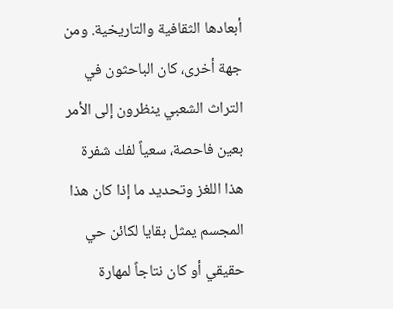أبعادها الثقافية والتاريخية. ومن جهة أخرى، كان الباحثون في التراث الشعبي ينظرون إلى الأمر بعين فاحصة، سعياً لفك شفرة هذا اللغز وتحديد ما إذا كان هذا المجسم يمثل بقايا لكائن حي حقيقي أو كان نتاجاً لمهارة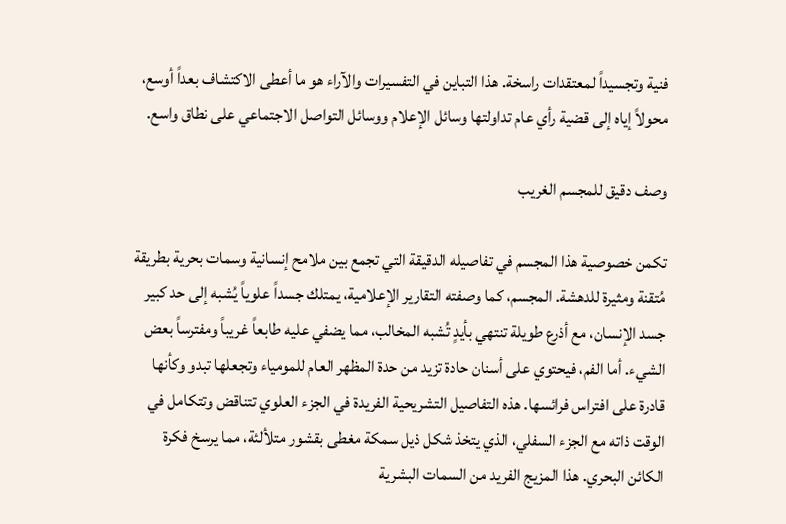فنية وتجسيداً لمعتقدات راسخة. هذا التباين في التفسيرات والآراء هو ما أعطى الاكتشاف بعداً أوسع، محولاً إياه إلى قضية رأي عام تداولتها وسائل الإعلام ووسائل التواصل الاجتماعي على نطاق واسع.

وصف دقيق للمجسم الغريب

تكمن خصوصية هذا المجسم في تفاصيله الدقيقة التي تجمع بين ملامح إنسانية وسمات بحرية بطريقة مُتقنة ومثيرة للدهشة. المجسم، كما وصفته التقارير الإعلامية، يمتلك جسداً علوياً يُشبه إلى حد كبير جسد الإنسان، مع أذرع طويلة تنتهي بأيدٍ تُشبه المخالب، مما يضفي عليه طابعاً غريباً ومفترساً بعض الشيء. أما الفم، فيحتوي على أسنان حادة تزيد من حدة المظهر العام للمومياء وتجعلها تبدو وكأنها قادرة على افتراس فرائسها. هذه التفاصيل التشريحية الفريدة في الجزء العلوي تتناقض وتتكامل في الوقت ذاته مع الجزء السفلي، الذي يتخذ شكل ذيل سمكة مغطى بقشور متلألئة، مما يرسخ فكرة الكائن البحري. هذا المزيج الفريد من السمات البشرية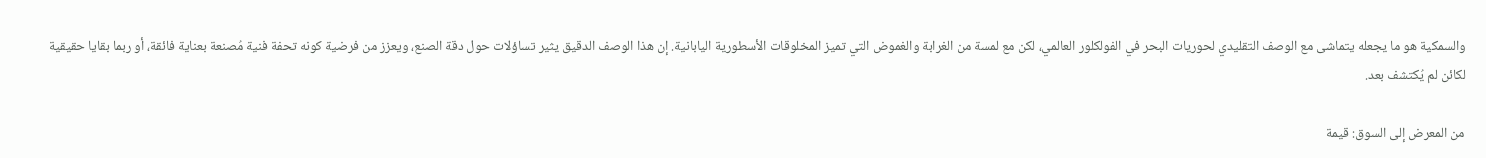والسمكية هو ما يجعله يتماشى مع الوصف التقليدي لحوريات البحر في الفولكلور العالمي، لكن مع لمسة من الغرابة والغموض التي تميز المخلوقات الأسطورية اليابانية. إن هذا الوصف الدقيق يثير تساؤلات حول دقة الصنع، ويعزز من فرضية كونه تحفة فنية مُصنعة بعناية فائقة، أو ربما بقايا حقيقية لكائن لم يُكتشف بعد.

من المعرض إلى السوق: قيمة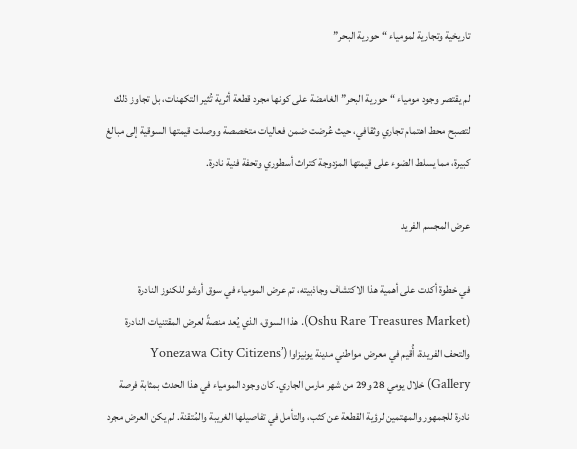تاريخية وتجارية لمومياء “حورية البحر”

لم يقتصر وجود مومياء “حورية البحر” الغامضة على كونها مجرد قطعة أثرية تُثير التكهنات، بل تجاوز ذلك لتصبح محط اهتمام تجاري وثقافي، حيث عُرضت ضمن فعاليات متخصصة ووصلت قيمتها السوقية إلى مبالغ كبيرة، مما يسلط الضوء على قيمتها المزدوجة كتراث أسطوري وتحفة فنية نادرة.

عرض المجسم الفريد

في خطوة أكدت على أهمية هذا الاكتشاف وجاذبيته، تم عرض المومياء في سوق أوشو للكنوز النادرة (Oshu Rare Treasures Market). هذا السوق، الذي يُعد منصةً لعرض المقتنيات النادرة والتحف الفريدة، أُقيم في معرض مواطني مدينة يونيزاوا (Yonezawa City Citizens’ Gallery) خلال يومي 28 و29 من شهر مارس الجاري. كان وجود المومياء في هذا الحدث بمثابة فرصة نادرة للجمهور والمهتمين لرؤية القطعة عن كثب، والتأمل في تفاصيلها الغريبة والمُتقنة. لم يكن العرض مجرد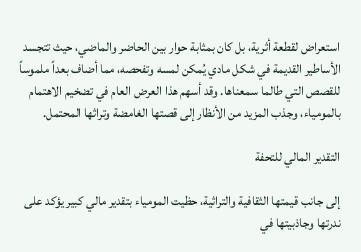استعراض لقطعة أثرية، بل كان بمثابة حوار بين الحاضر والماضي، حيث تتجسد الأساطير القديمة في شكل مادي يُمكن لمسه وتفحصه، مما أضاف بعداً ملموساً للقصص التي طالما سمعناها. وقد أسهم هذا العرض العام في تضخيم الاهتمام بالمومياء، وجذب المزيد من الأنظار إلى قصتها الغامضة وتراثها المحتمل.

التقدير المالي للتحفة

إلى جانب قيمتها الثقافية والتراثية، حظيت المومياء بتقدير مالي كبير يؤكد على ندرتها وجاذبيتها في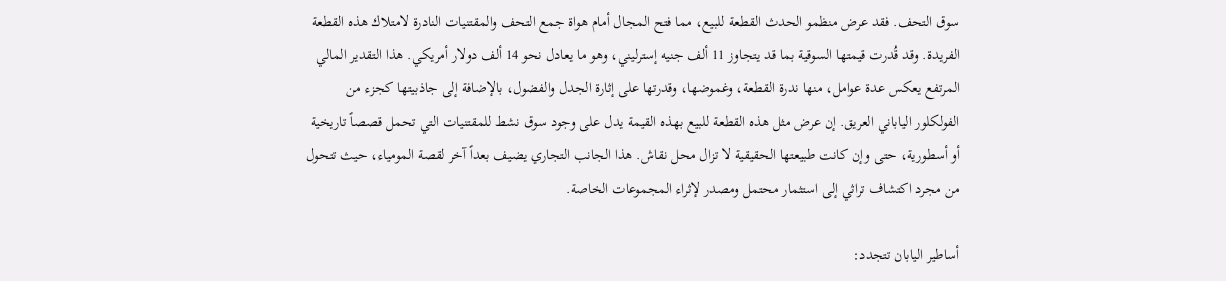سوق التحف. فقد عرض منظمو الحدث القطعة للبيع، مما فتح المجال أمام هواة جمع التحف والمقتنيات النادرة لامتلاك هذه القطعة الفريدة. وقد قُدرت قيمتها السوقية بما قد يتجاوز 11 ألف جنيه إسترليني، وهو ما يعادل نحو 14 ألف دولار أمريكي. هذا التقدير المالي المرتفع يعكس عدة عوامل، منها ندرة القطعة، وغموضها، وقدرتها على إثارة الجدل والفضول، بالإضافة إلى جاذبيتها كجزء من الفولكلور الياباني العريق. إن عرض مثل هذه القطعة للبيع بهذه القيمة يدل على وجود سوق نشط للمقتنيات التي تحمل قصصاً تاريخية أو أسطورية، حتى وإن كانت طبيعتها الحقيقية لا تزال محل نقاش. هذا الجانب التجاري يضيف بعداً آخر لقصة المومياء، حيث تتحول من مجرد اكتشاف تراثي إلى استثمار محتمل ومصدر لإثراء المجموعات الخاصة.

أساطير اليابان تتجدد: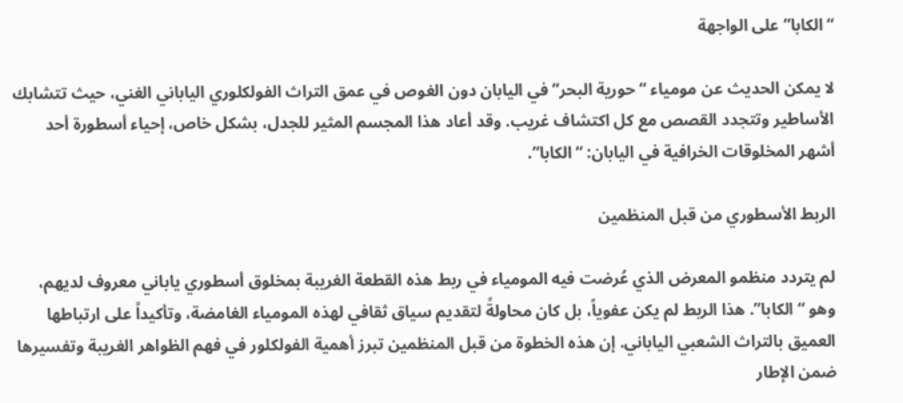“الكابا” على الواجهة

لا يمكن الحديث عن مومياء “حورية البحر” في اليابان دون الغوص في عمق التراث الفولكلوري الياباني الغني، حيث تتشابك الأساطير وتتجدد القصص مع كل اكتشاف غريب. وقد أعاد هذا المجسم المثير للجدل، بشكل خاص، إحياء أسطورة أحد أشهر المخلوقات الخرافية في اليابان: “الكابا”.

الربط الأسطوري من قبل المنظمين

لم يتردد منظمو المعرض الذي عُرضت فيه المومياء في ربط هذه القطعة الغريبة بمخلوق أسطوري ياباني معروف لديهم، وهو “الكابا”. هذا الربط لم يكن عفوياً، بل كان محاولةً لتقديم سياق ثقافي لهذه المومياء الغامضة، وتأكيداً على ارتباطها العميق بالتراث الشعبي الياباني. إن هذه الخطوة من قبل المنظمين تبرز أهمية الفولكلور في فهم الظواهر الغريبة وتفسيرها ضمن الإطار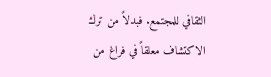الثقافي للمجتمع. فبدلاً من ترك الاكتشاف معلقاً في فراغ من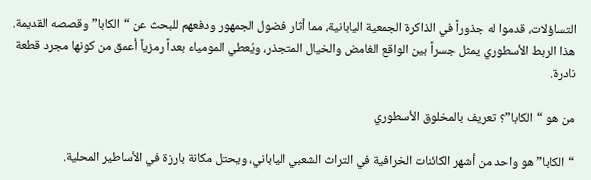التساؤلات، قدموا له جذوراً في الذاكرة الجمعية اليابانية، مما أثار فضول الجمهور ودفعهم للبحث عن “الكابا” وقصصه القديمة. هذا الربط الأسطوري يمثل جسراً بين الواقع الغامض والخيال المتجذر، ويُعطي المومياء بعداً رمزياً أعمق من كونها مجرد قطعة نادرة.

من هو “الكابا”؟ تعريف بالمخلوق الأسطوري

“الكابا” هو واحد من أشهر الكائنات الخرافية في التراث الشعبي الياباني، ويحتل مكانة بارزة في الأساطير المحلية.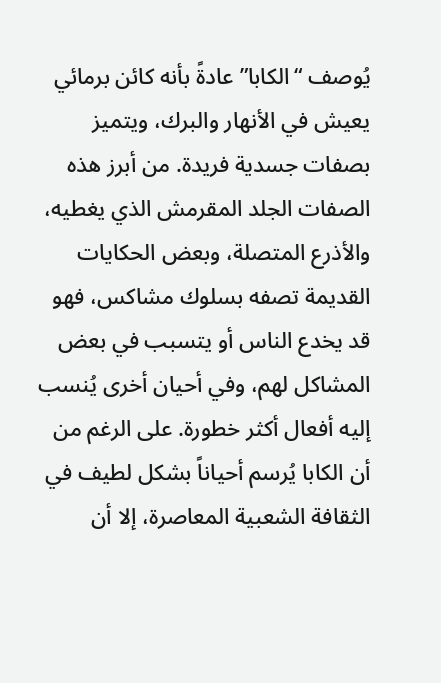يُوصف “الكابا” عادةً بأنه كائن برمائي يعيش في الأنهار والبرك، ويتميز بصفات جسدية فريدة. من أبرز هذه الصفات الجلد المقرمش الذي يغطيه، والأذرع المتصلة، وبعض الحكايات القديمة تصفه بسلوك مشاكس، فهو قد يخدع الناس أو يتسبب في بعض المشاكل لهم، وفي أحيان أخرى يُنسب إليه أفعال أكثر خطورة. على الرغم من أن الكابا يُرسم أحياناً بشكل لطيف في الثقافة الشعبية المعاصرة، إلا أن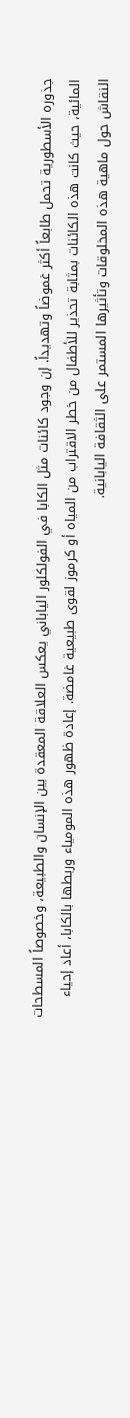جذوره الأسطورية تحمل طابعاً أكثر غموضاً وتهديداً. إن وجود كائنات مثل الكابا في الفولكلور الياباني يعكس العلاقة المعقدة بين الإنسان والطبيعة، وخصوصاً المسطحات المائية، حيث كانت هذه الكائنات بمثابة تحذير للأطفال من خطر الاقتراب من المياه أو كرموز لقوى طبيعية غامضة. إعادة ظهور هذه المومياء وربطها بالكابا، أعاد إحياء النقاش حول ماهية هذه المخلوقات وتأثيرها المستمر على الثقافة اليابانية.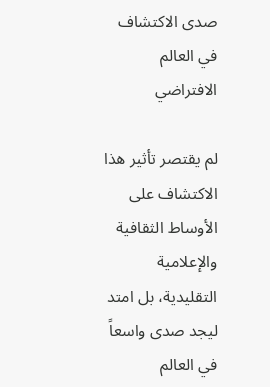صدى الاكتشاف في العالم الافتراضي

لم يقتصر تأثير هذا الاكتشاف على الأوساط الثقافية والإعلامية التقليدية، بل امتد ليجد صدى واسعاً في العالم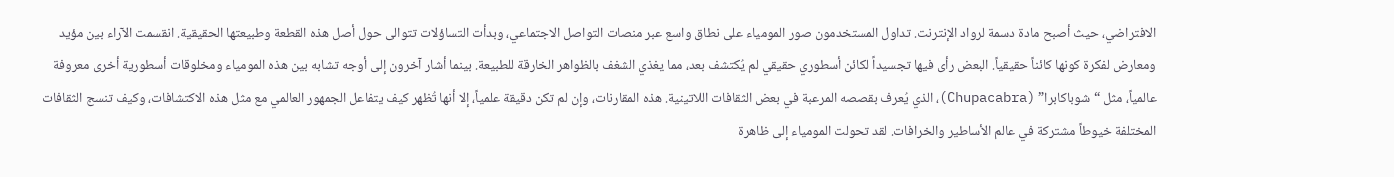الافتراضي، حيث أصبح مادة دسمة لرواد الإنترنت. تداول المستخدمون صور المومياء على نطاق واسع عبر منصات التواصل الاجتماعي، وبدأت التساؤلات تتوالى حول أصل هذه القطعة وطبيعتها الحقيقية. انقسمت الآراء بين مؤيد ومعارض لفكرة كونها كائناً حقيقياً. البعض رأى فيها تجسيداً لكائن أسطوري حقيقي لم يُكتشف بعد، مما يغذي الشغف بالظواهر الخارقة للطبيعة. بينما أشار آخرون إلى أوجه تشابه بين هذه المومياء ومخلوقات أسطورية أخرى معروفة عالمياً، مثل “شوباكابرا” (Chupacabra)، الذي يُعرف بقصصه المرعبة في بعض الثقافات اللاتينية. هذه المقارنات، وإن لم تكن دقيقة علمياً، إلا أنها تُظهر كيف يتفاعل الجمهور العالمي مع مثل هذه الاكتشافات، وكيف تنسج الثقافات المختلفة خيوطاً مشتركة في عالم الأساطير والخرافات. لقد تحولت المومياء إلى ظاهرة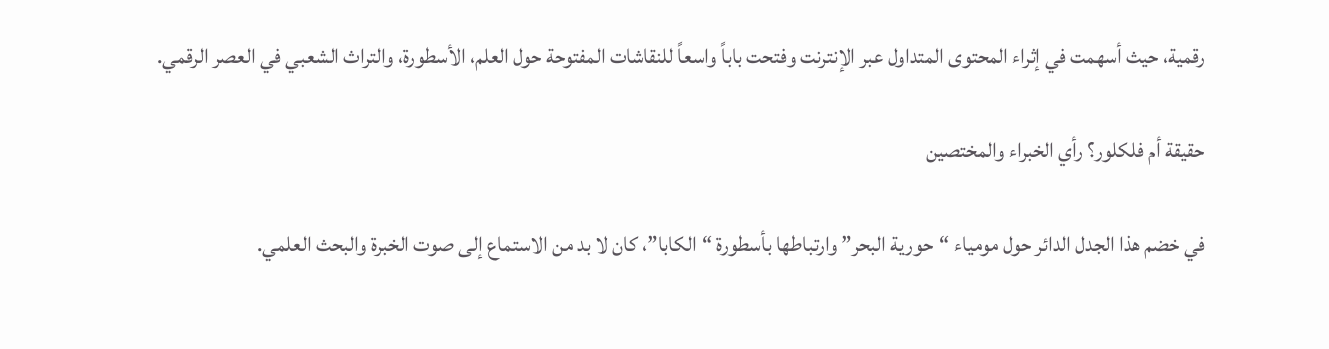رقمية، حيث أسهمت في إثراء المحتوى المتداول عبر الإنترنت وفتحت باباً واسعاً للنقاشات المفتوحة حول العلم، الأسطورة، والتراث الشعبي في العصر الرقمي.

حقيقة أم فلكلور؟ رأي الخبراء والمختصين

في خضم هذا الجدل الدائر حول مومياء “حورية البحر” وارتباطها بأسطورة “الكابا”، كان لا بد من الاستماع إلى صوت الخبرة والبحث العلمي.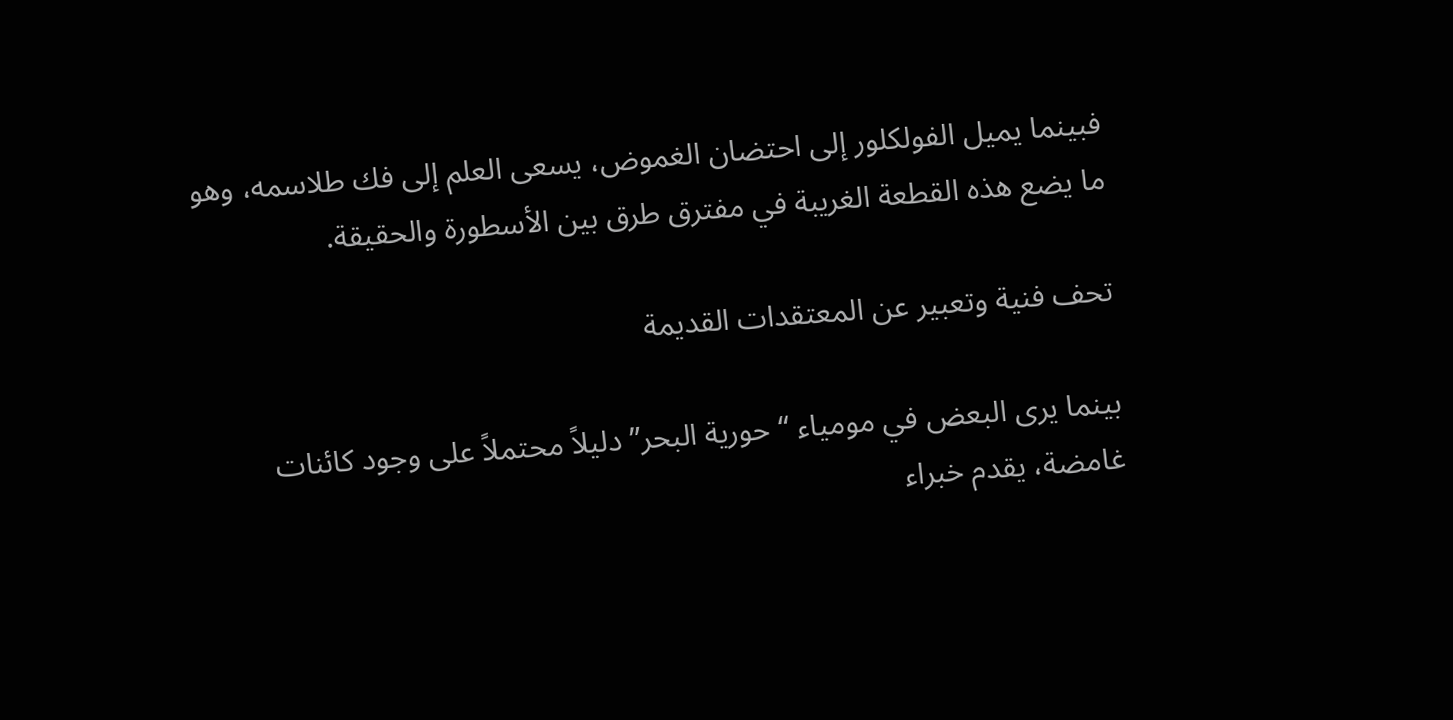فبينما يميل الفولكلور إلى احتضان الغموض، يسعى العلم إلى فك طلاسمه، وهو ما يضع هذه القطعة الغريبة في مفترق طرق بين الأسطورة والحقيقة.

تحف فنية وتعبير عن المعتقدات القديمة

بينما يرى البعض في مومياء “حورية البحر” دليلاً محتملاً على وجود كائنات غامضة، يقدم خبراء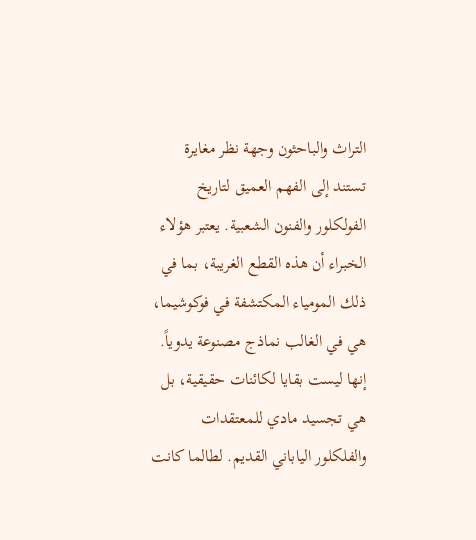التراث والباحثون وجهة نظر مغايرة تستند إلى الفهم العميق لتاريخ الفولكلور والفنون الشعبية. يعتبر هؤلاء الخبراء أن هذه القطع الغريبة، بما في ذلك المومياء المكتشفة في فوكوشيما، هي في الغالب نماذج مصنوعة يدوياً. إنها ليست بقايا لكائنات حقيقية، بل هي تجسيد مادي للمعتقدات والفلكلور الياباني القديم. لطالما كانت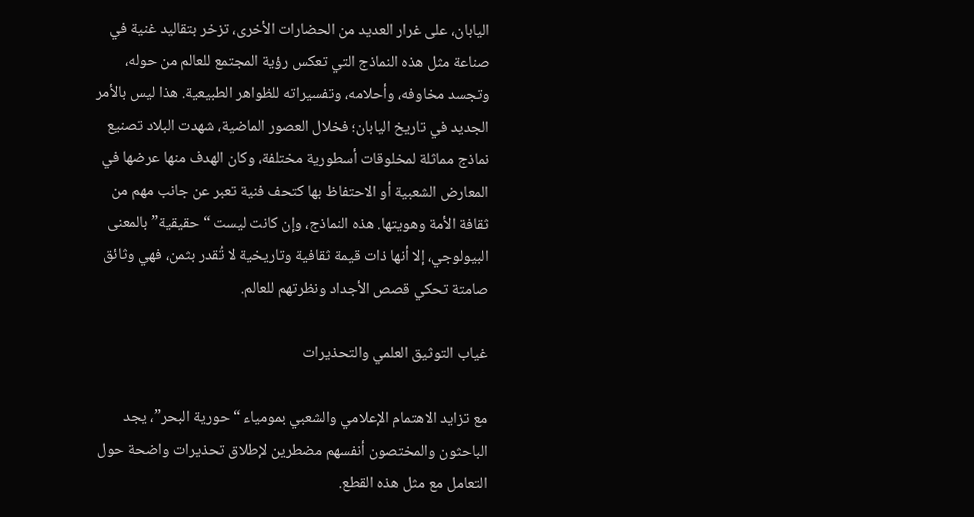اليابان، على غرار العديد من الحضارات الأخرى، تزخر بتقاليد غنية في صناعة مثل هذه النماذج التي تعكس رؤية المجتمع للعالم من حوله، وتجسد مخاوفه، وأحلامه، وتفسيراته للظواهر الطبيعية. هذا ليس بالأمر الجديد في تاريخ اليابان؛ فخلال العصور الماضية، شهدت البلاد تصنيع نماذج مماثلة لمخلوقات أسطورية مختلفة، وكان الهدف منها عرضها في المعارض الشعبية أو الاحتفاظ بها كتحف فنية تعبر عن جانب مهم من ثقافة الأمة وهويتها. هذه النماذج، وإن كانت ليست “حقيقية” بالمعنى البيولوجي، إلا أنها ذات قيمة ثقافية وتاريخية لا تُقدر بثمن، فهي وثائق صامتة تحكي قصص الأجداد ونظرتهم للعالم.

غياب التوثيق العلمي والتحذيرات

مع تزايد الاهتمام الإعلامي والشعبي بمومياء “حورية البحر”، يجد الباحثون والمختصون أنفسهم مضطرين لإطلاق تحذيرات واضحة حول التعامل مع مثل هذه القطع.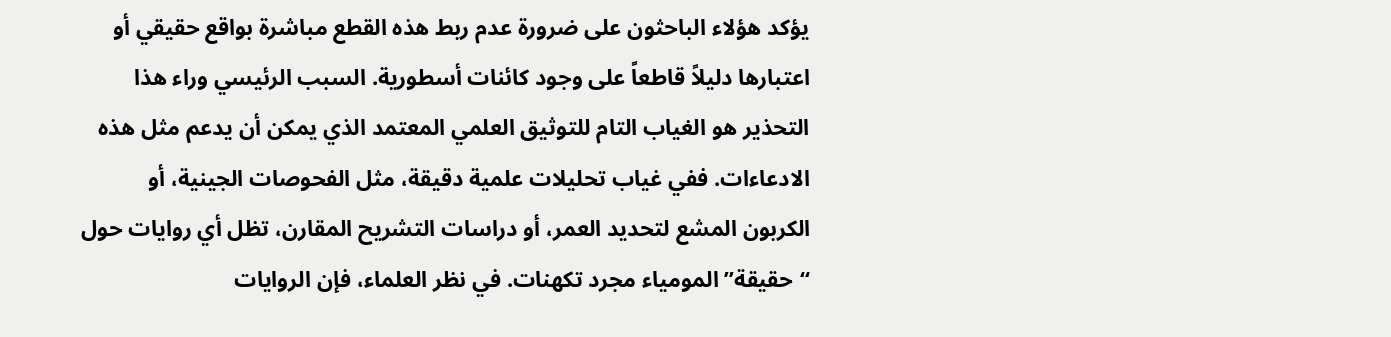يؤكد هؤلاء الباحثون على ضرورة عدم ربط هذه القطع مباشرة بواقع حقيقي أو اعتبارها دليلاً قاطعاً على وجود كائنات أسطورية. السبب الرئيسي وراء هذا التحذير هو الغياب التام للتوثيق العلمي المعتمد الذي يمكن أن يدعم مثل هذه الادعاءات. ففي غياب تحليلات علمية دقيقة، مثل الفحوصات الجينية، أو الكربون المشع لتحديد العمر، أو دراسات التشريح المقارن، تظل أي روايات حول “حقيقة” المومياء مجرد تكهنات. في نظر العلماء، فإن الروايات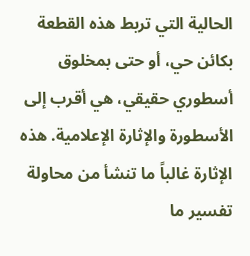الحالية التي تربط هذه القطعة بكائن حي، أو حتى بمخلوق أسطوري حقيقي، هي أقرب إلى الأسطورة والإثارة الإعلامية. هذه الإثارة غالباً ما تنشأ من محاولة تفسير ما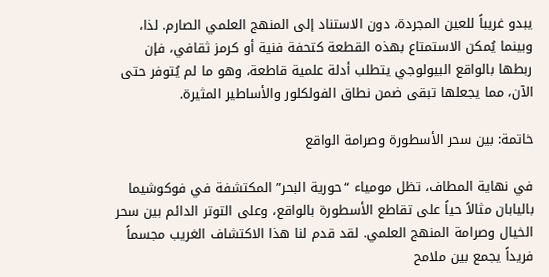يبدو غريباً للعين المجردة، دون الاستناد إلى المنهج العلمي الصارم. لذا، وبينما يُمكن الاستمتاع بهذه القطعة كتحفة فنية أو كرمز ثقافي، فإن ربطها بالواقع البيولوجي يتطلب أدلة علمية قاطعة، وهو ما لم يُتوفر حتى الآن، مما يجعلها تبقى ضمن نطاق الفولكلور والأساطير المثيرة.

خاتمة: بين سحر الأسطورة وصرامة الواقع

في نهاية المطاف، تظل مومياء “حورية البحر” المكتشفة في فوكوشيما باليابان مثالاً حياً على تقاطع الأسطورة بالواقع، وعلى التوتر الدائم بين سحر الخيال وصرامة المنهج العلمي. لقد قدم لنا هذا الاكتشاف الغريب مجسماً فريداً يجمع بين ملامح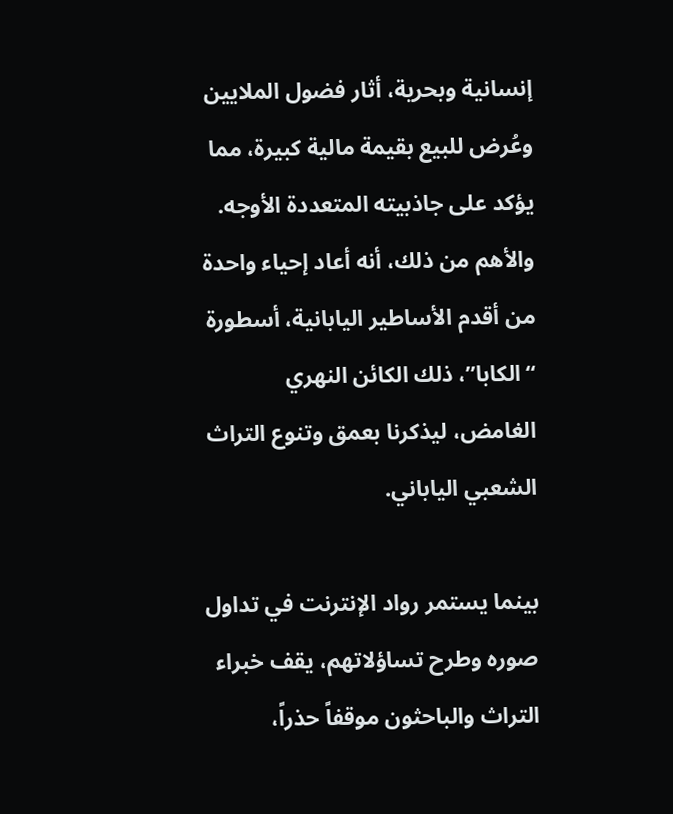إنسانية وبحرية، أثار فضول الملايين وعُرض للبيع بقيمة مالية كبيرة، مما يؤكد على جاذبيته المتعددة الأوجه. والأهم من ذلك، أنه أعاد إحياء واحدة من أقدم الأساطير اليابانية، أسطورة “الكابا”، ذلك الكائن النهري الغامض، ليذكرنا بعمق وتنوع التراث الشعبي الياباني.

بينما يستمر رواد الإنترنت في تداول صوره وطرح تساؤلاتهم، يقف خبراء التراث والباحثون موقفاً حذراً،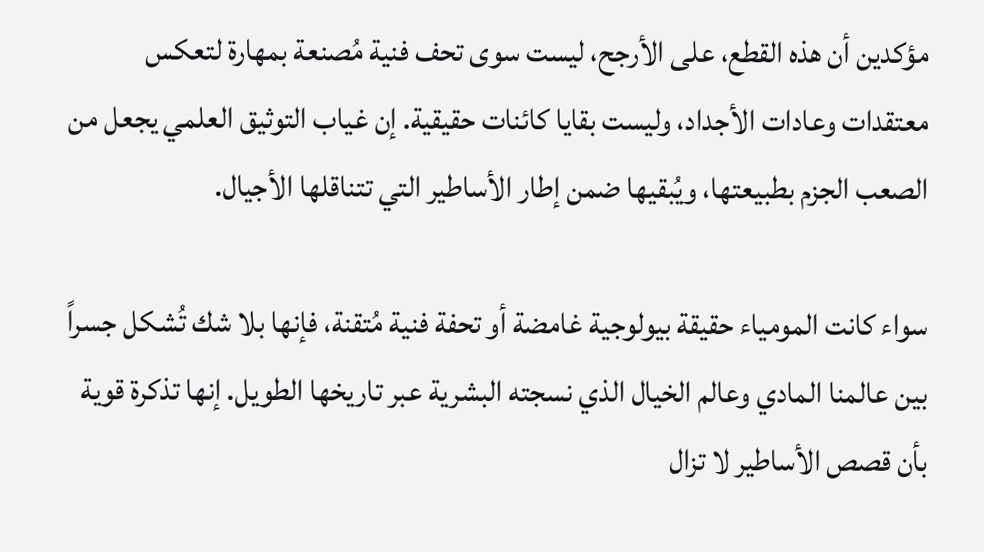مؤكدين أن هذه القطع، على الأرجح، ليست سوى تحف فنية مُصنعة بمهارة لتعكس معتقدات وعادات الأجداد، وليست بقايا كائنات حقيقية. إن غياب التوثيق العلمي يجعل من الصعب الجزم بطبيعتها، ويُبقيها ضمن إطار الأساطير التي تتناقلها الأجيال.

سواء كانت المومياء حقيقة بيولوجية غامضة أو تحفة فنية مُتقنة، فإنها بلا شك تُشكل جسراً بين عالمنا المادي وعالم الخيال الذي نسجته البشرية عبر تاريخها الطويل. إنها تذكرة قوية بأن قصص الأساطير لا تزال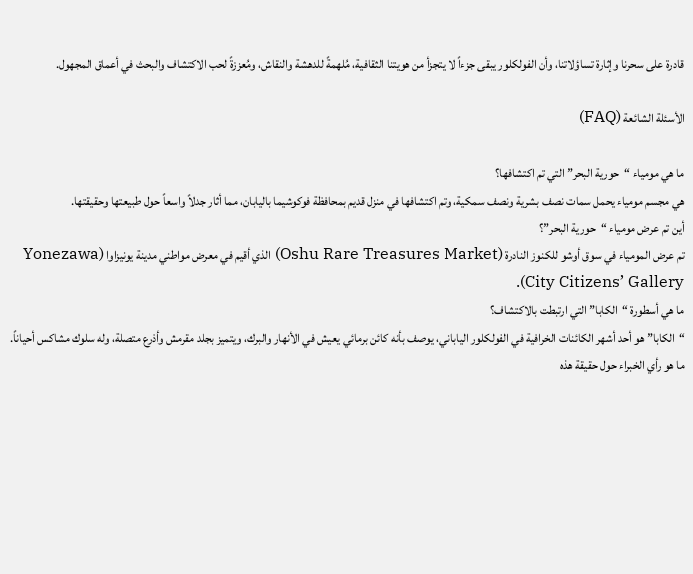قادرة على سحرنا وإثارة تساؤلاتنا، وأن الفولكلور يبقى جزءاً لا يتجزأ من هويتنا الثقافية، مُلهمةً للدهشة والنقاش، ومُعززةً لحب الاكتشاف والبحث في أعماق المجهول.

الأسئلة الشائعة (FAQ)

ما هي مومياء “حورية البحر” التي تم اكتشافها؟
هي مجسم مومياء يحمل سمات نصف بشرية ونصف سمكية، وتم اكتشافها في منزل قديم بمحافظة فوكوشيما باليابان، مما أثار جدلاً واسعاً حول طبيعتها وحقيقتها.
أين تم عرض مومياء “حورية البحر”؟
تم عرض المومياء في سوق أوشو للكنوز النادرة (Oshu Rare Treasures Market) الذي أقيم في معرض مواطني مدينة يونيزاوا (Yonezawa City Citizens’ Gallery).
ما هي أسطورة “الكابا” التي ارتبطت بالاكتشاف؟
“الكابا” هو أحد أشهر الكائنات الخرافية في الفولكلور الياباني، يوصف بأنه كائن برمائي يعيش في الأنهار والبرك، ويتميز بجلد مقرمش وأذرع متصلة، وله سلوك مشاكس أحياناً.
ما هو رأي الخبراء حول حقيقة هذه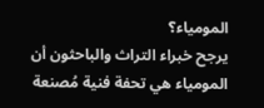المومياء؟
يرجح خبراء التراث والباحثون أن المومياء هي تحفة فنية مُصنعة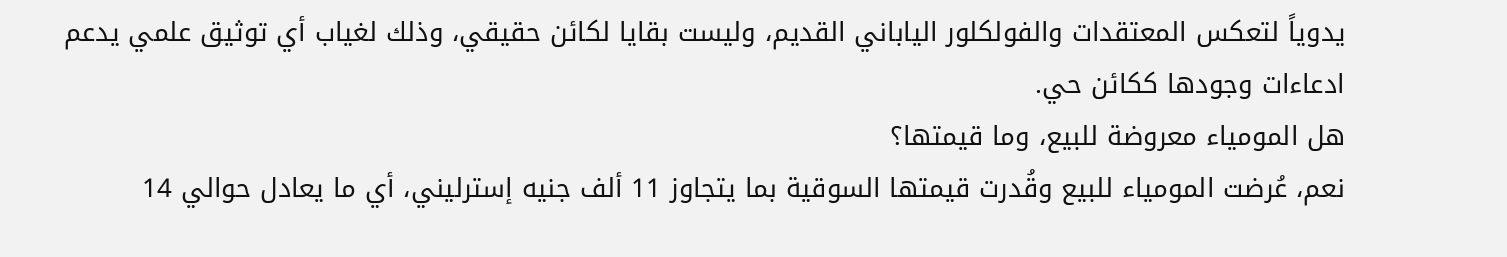يدوياً لتعكس المعتقدات والفولكلور الياباني القديم، وليست بقايا لكائن حقيقي، وذلك لغياب أي توثيق علمي يدعم ادعاءات وجودها ككائن حي.
هل المومياء معروضة للبيع، وما قيمتها؟
نعم، عُرضت المومياء للبيع وقُدرت قيمتها السوقية بما يتجاوز 11 ألف جنيه إسترليني، أي ما يعادل حوالي 14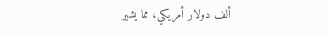ألف دولار أمريكي، مما يشير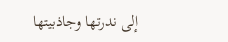إلى ندرتها وجاذبيتها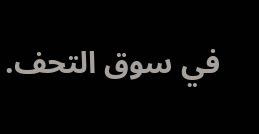في سوق التحف.